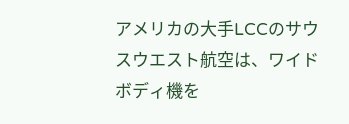アメリカの大手LCCのサウスウエスト航空は、ワイドボディ機を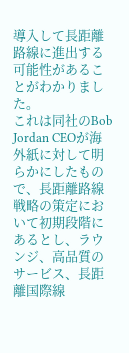導入して長距離路線に進出する可能性があることがわかりました。
これは同社のBob Jordan CEOが海外紙に対して明らかにしたもので、長距離路線戦略の策定において初期段階にあるとし、ラウンジ、高品質のサービス、長距離国際線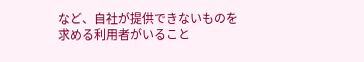など、自社が提供できないものを求める利用者がいること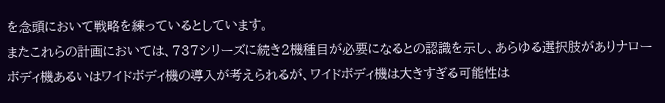を念頭において戦略を練っているとしています。
またこれらの計画においては、737シリーズに続き2機種目が必要になるとの認識を示し、あらゆる選択肢がありナローボディ機あるいはワイドボディ機の導入が考えられるが、ワイドボディ機は大きすぎる可能性は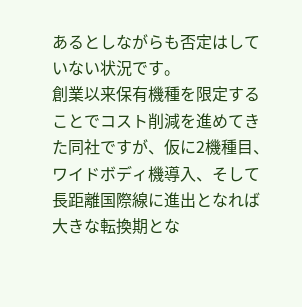あるとしながらも否定はしていない状況です。
創業以来保有機種を限定することでコスト削減を進めてきた同社ですが、仮に2機種目、ワイドボディ機導入、そして長距離国際線に進出となれば大きな転換期とな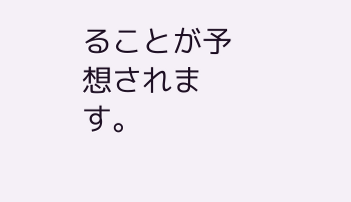ることが予想されます。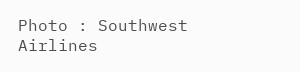Photo : Southwest Airlines